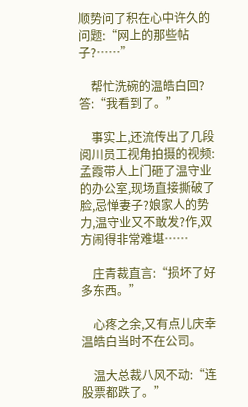顺势问了积在心中许久的问题:“网上的那些帖子?……”

    帮忙洗碗的温皓白回?答:“我看到了。”

    事实上,还流传出了几段阅川员工视角拍摄的视频:孟霞带人上门砸了温守业的办公室,现场直接撕破了脸,忌惮妻子?娘家人的势力,温守业又不敢发?作,双方闹得非常难堪……

    庄青裁直言:“损坏了好多东西。”

    心疼之余,又有点儿庆幸温皓白当时不在公司。

    温大总裁八风不动:“连股票都跌了。”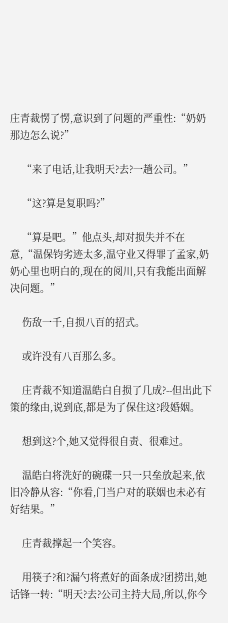庄青裁愣了愣,意识到了问题的严重性:“奶奶那边怎么说?”

    “来了电话,让我明天?去?一趟公司。”

    “这?算是复职吗?”

    “算是吧。”他点头,却对损失并不在意,“温保钧劣迹太多,温守业又得罪了孟家,奶奶心里也明白的,现在的阅川,只有我能出面解决问题。”

    伤敌一千,自损八百的招式。

    或许没有八百那么多。

    庄青裁不知道温皓白自损了几成?--但出此下策的缘由,说到底,都是为了保住这?段婚姻。

    想到这?个,她又觉得很自责、很难过。

    温皓白将洗好的碗碟一只一只垒放起来,依旧冷静从容:“你看,门当户对的联姻也未必有好结果。”

    庄青裁撑起一个笑容。

    用筷子?和?漏勺将煮好的面条成?团捞出,她话锋一转:“明天?去?公司主持大局,所以,你今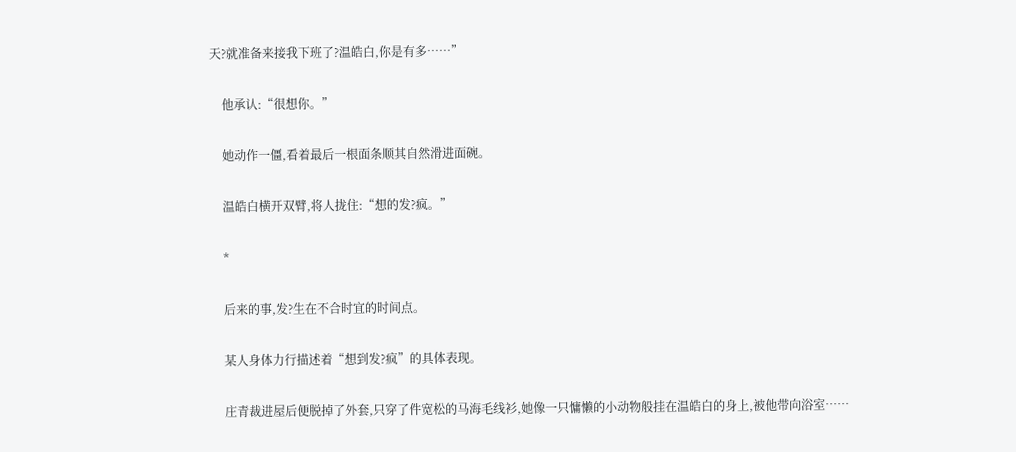天?就准备来接我下班了?温皓白,你是有多……”

    他承认:“很想你。”

    她动作一僵,看着最后一根面条顺其自然滑进面碗。

    温皓白横开双臂,将人拢住:“想的发?疯。”

    *

    后来的事,发?生在不合时宜的时间点。

    某人身体力行描述着“想到发?疯”的具体表现。

    庄青裁进屋后便脱掉了外套,只穿了件宽松的马海毛线衫,她像一只慵懒的小动物般挂在温皓白的身上,被他带向浴室……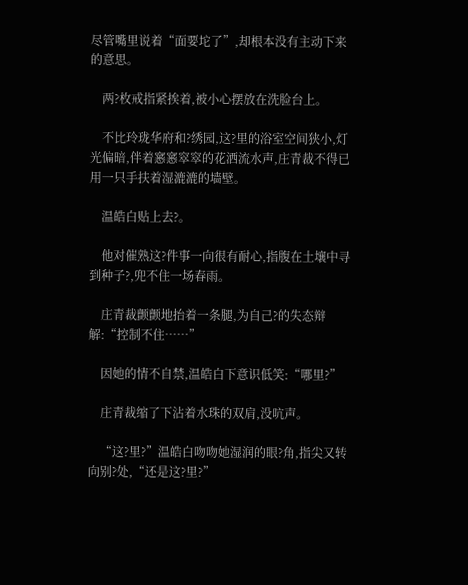尽管嘴里说着“面要坨了”,却根本没有主动下来的意思。

    两?枚戒指紧挨着,被小心摆放在洗脸台上。

    不比玲珑华府和?绣园,这?里的浴室空间狭小,灯光偏暗,伴着窸窸窣窣的花洒流水声,庄青裁不得已用一只手扶着湿漉漉的墙壁。

    温皓白贴上去?。

    他对催熟这?件事一向很有耐心,指腹在土壤中寻到种子?,兜不住一场春雨。

    庄青裁颤颤地抬着一条腿,为自己?的失态辩解:“控制不住……”

    因她的情不自禁,温皓白下意识低笑:“哪里?”

    庄青裁缩了下沾着水珠的双肩,没吭声。

    “这?里?”温皓白吻吻她湿润的眼?角,指尖又转向别?处,“还是这?里?”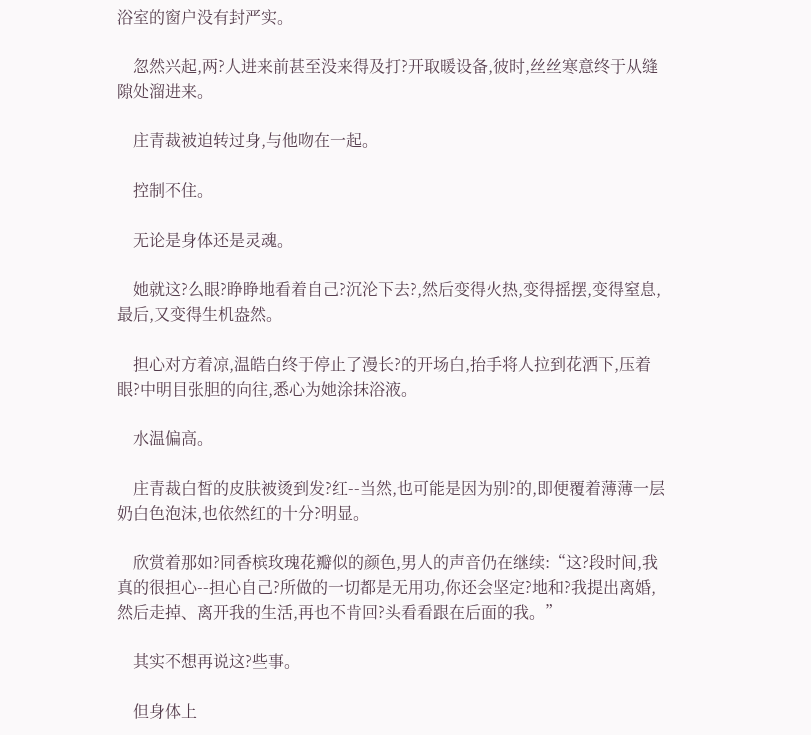浴室的窗户没有封严实。

    忽然兴起,两?人进来前甚至没来得及打?开取暖设备,彼时,丝丝寒意终于从缝隙处溜进来。

    庄青裁被迫转过身,与他吻在一起。

    控制不住。

    无论是身体还是灵魂。

    她就这?么眼?睁睁地看着自己?沉沦下去?,然后变得火热,变得摇摆,变得窒息,最后,又变得生机盎然。

    担心对方着凉,温皓白终于停止了漫长?的开场白,抬手将人拉到花洒下,压着眼?中明目张胆的向往,悉心为她涂抹浴液。

    水温偏高。

    庄青裁白皙的皮肤被烫到发?红--当然,也可能是因为别?的,即便覆着薄薄一层奶白色泡沫,也依然红的十分?明显。

    欣赏着那如?同香槟玫瑰花瓣似的颜色,男人的声音仍在继续:“这?段时间,我真的很担心--担心自己?所做的一切都是无用功,你还会坚定?地和?我提出离婚,然后走掉、离开我的生活,再也不肯回?头看看跟在后面的我。”

    其实不想再说这?些事。

    但身体上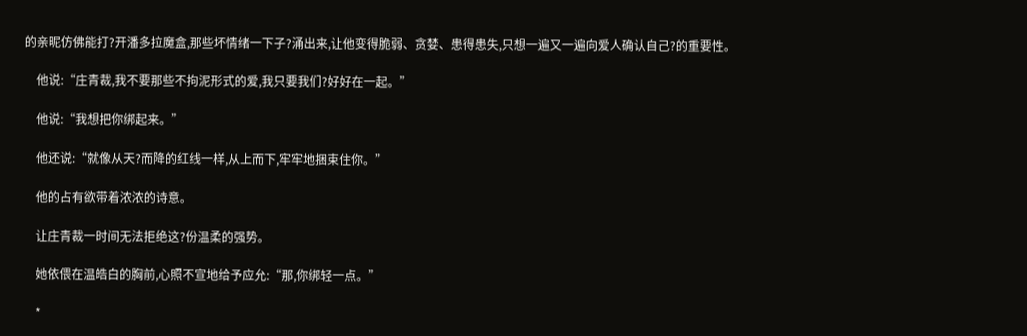的亲昵仿佛能打?开潘多拉魔盒,那些坏情绪一下子?涌出来,让他变得脆弱、贪婪、患得患失,只想一遍又一遍向爱人确认自己?的重要性。

    他说:“庄青裁,我不要那些不拘泥形式的爱,我只要我们?好好在一起。”

    他说:“我想把你绑起来。”

    他还说:“就像从天?而降的红线一样,从上而下,牢牢地捆束住你。”

    他的占有欲带着浓浓的诗意。

    让庄青裁一时间无法拒绝这?份温柔的强势。

    她依偎在温皓白的胸前,心照不宣地给予应允:“那,你绑轻一点。”

    *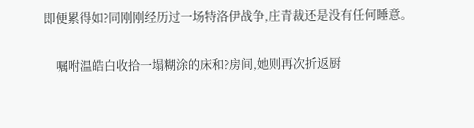即便累得如?同刚刚经历过一场特洛伊战争,庄青裁还是没有任何睡意。

    嘱咐温皓白收拾一塌糊涂的床和?房间,她则再次折返厨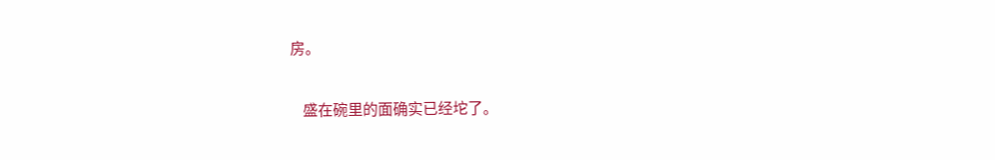房。

    盛在碗里的面确实已经坨了。